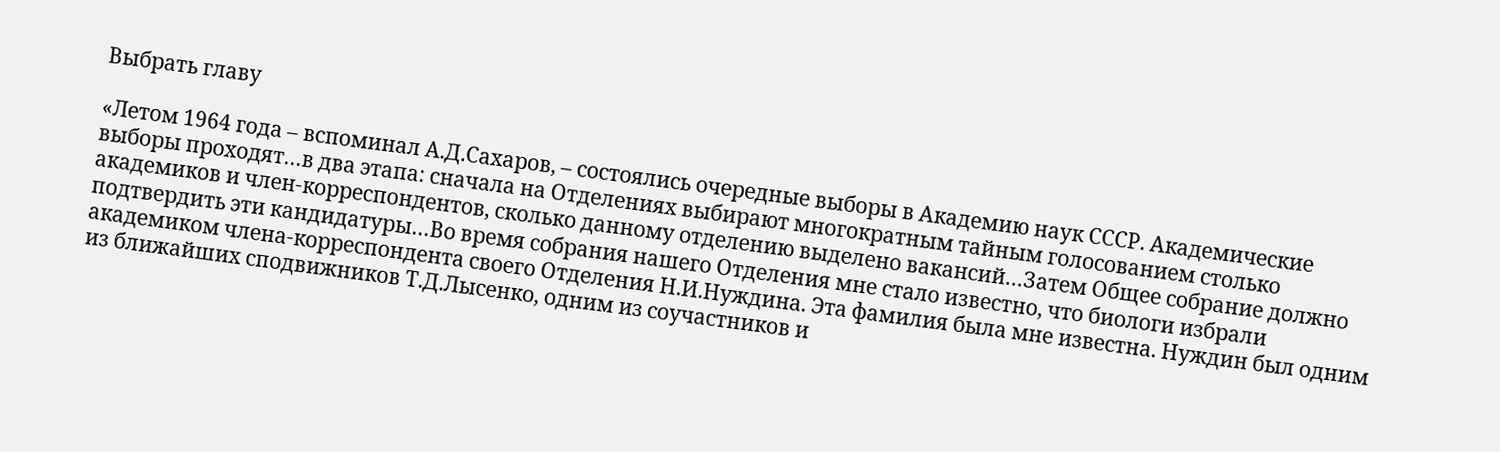Выбрать главу

«Летом 1964 года – вспоминал А.Д.Сахаров, – состоялись очередные выборы в Академию наук СССР. Академические выборы проходят…в два этапа: сначала на Отделениях выбирают многократным тайным голосованием столько академиков и член-корреспондентов, сколько данному отделению выделено вакансий…Затем Общее собрание должно подтвердить эти кандидатуры…Во время собрания нашего Отделения мне стало известно, что биологи избрали академиком члена-корреспондента своего Отделения Н.И.Нуждина. Эта фамилия была мне известна. Нуждин был одним из ближайших сподвижников Т.Д.Лысенко, одним из соучастников и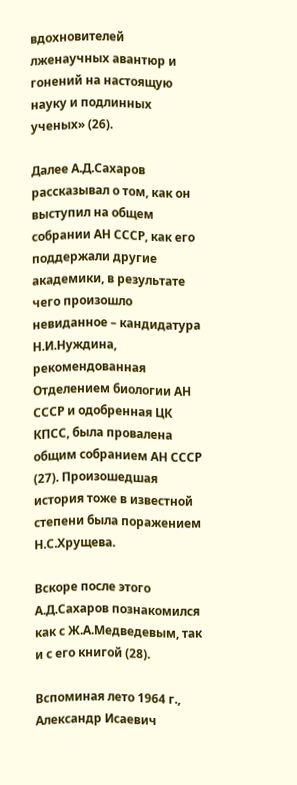вдохновителей лженаучных авантюр и гонений на настоящую науку и подлинных ученых» (26).

Далее А.Д.Сахаров рассказывал о том, как он выступил на общем собрании АН СССР, как его поддержали другие академики, в результате чего произошло невиданное – кандидатура Н.И.Нуждина, рекомендованная Отделением биологии АН СССР и одобренная ЦК КПСС, была провалена общим собранием АН СССР (27). Произошедшая история тоже в известной степени была поражением Н.С.Хрущева.

Вскоре после этого А.Д.Сахаров познакомился как с Ж.А.Медведевым, так и с его книгой (28).

Вспоминая лето 1964 г., Александр Исаевич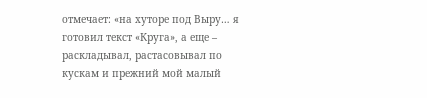отмечает: «на хуторе под Выру… я готовил текст «Круга», а еще – раскладывал, растасовывал по кускам и прежний мой малый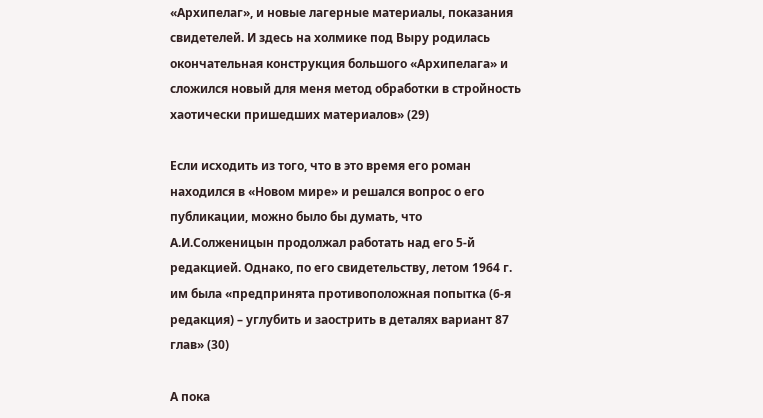«Архипелаг», и новые лагерные материалы, показания свидетелей. И здесь на холмике под Выру родилась окончательная конструкция большого «Архипелага» и сложился новый для меня метод обработки в стройность хаотически пришедших материалов» (29)

Если исходить из того, что в это время его роман находился в «Новом мире» и решался вопрос о его публикации, можно было бы думать, что А.И.Солженицын продолжал работать над его 5-й редакцией. Однако, по его свидетельству, летом 1964 г. им была «предпринята противоположная попытка (6-я редакция) – углубить и заострить в деталях вариант 87 глав» (30)

А пока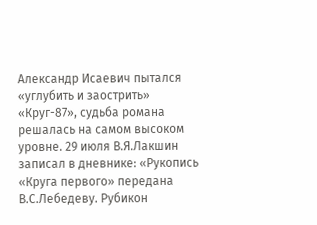Александр Исаевич пытался «углубить и заострить» «Круг-87», судьба романа решалась на самом высоком уровне. 29 июля В.Я.Лакшин записал в дневнике: «Рукопись «Круга первого» передана В.С.Лебедеву. Рубикон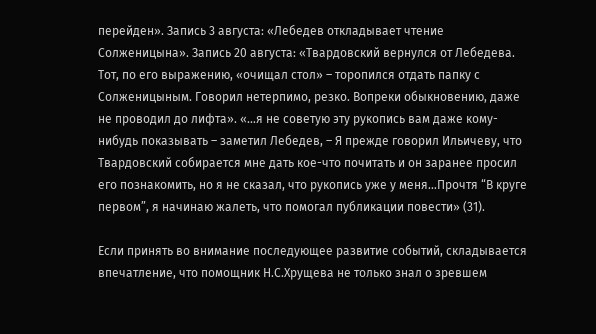перейден». Запись 3 августа: «Лебедев откладывает чтение Солженицына». Запись 20 августа: «Твардовский вернулся от Лебедева. Тот, по его выражению, «очищал стол» – торопился отдать папку с Солженицыным. Говорил нетерпимо, резко. Вопреки обыкновению, даже не проводил до лифта». «…я не советую эту рукопись вам даже кому-нибудь показывать – заметил Лебедев, – Я прежде говорил Ильичеву, что Твардовский собирается мне дать кое-что почитать и он заранее просил его познакомить, но я не сказал, что рукопись уже у меня…Прочтя “В круге первом”, я начинаю жалеть, что помогал публикации повести» (31).

Если принять во внимание последующее развитие событий, складывается впечатление, что помощник Н.С.Хрущева не только знал о зревшем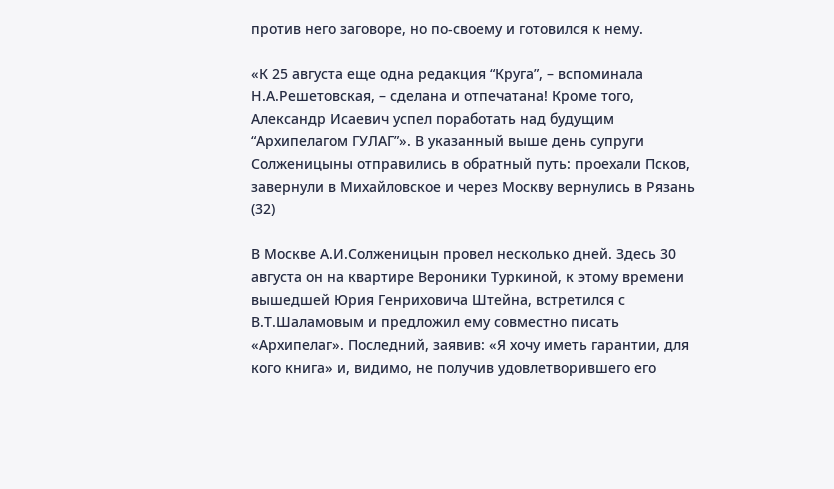против него заговоре, но по-своему и готовился к нему.

«К 25 августа еще одна редакция “Круга”, – вспоминала Н.А.Решетовская, – сделана и отпечатана! Кроме того, Александр Исаевич успел поработать над будущим “Архипелагом ГУЛАГ”». В указанный выше день супруги Солженицыны отправились в обратный путь: проехали Псков, завернули в Михайловское и через Москву вернулись в Рязань (32)

В Москве А.И.Солженицын провел несколько дней. Здесь 30 августа он на квартире Вероники Туркиной, к этому времени вышедшей Юрия Генриховича Штейна, встретился с В.Т.Шаламовым и предложил ему совместно писать «Архипелаг». Последний, заявив: «Я хочу иметь гарантии, для кого книга» и, видимо, не получив удовлетворившего его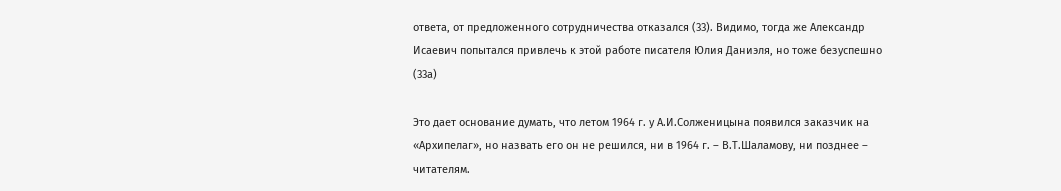ответа, от предложенного сотрудничества отказался (33). Видимо, тогда же Александр Исаевич попытался привлечь к этой работе писателя Юлия Даниэля, но тоже безуспешно (33а)

Это дает основание думать, что летом 1964 г. у А.И.Солженицына появился заказчик на «Архипелаг», но назвать его он не решился, ни в 1964 г. – В.Т.Шаламову, ни позднее – читателям.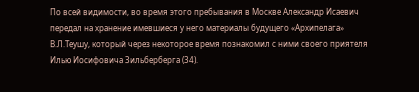По всей видимости, во время этого пребывания в Москве Александр Исаевич передал на хранение имевшиеся у него материалы будущего «Архипелага» В.Л.Теушу, который через некоторое время познакомил с ними своего приятеля Илью Иосифовича Зильберберга (34).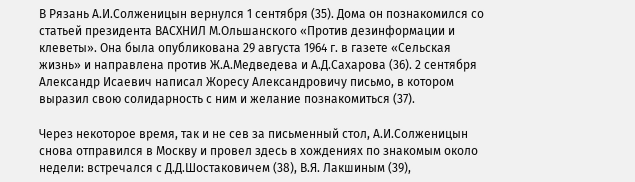В Рязань А.И.Солженицын вернулся 1 сентября (35). Дома он познакомился со статьей президента ВАСХНИЛ М.Ольшанского «Против дезинформации и клеветы». Она была опубликована 29 августа 1964 г. в газете «Сельская жизнь» и направлена против Ж.А.Медведева и А.Д.Сахарова (36). 2 сентября Александр Исаевич написал Жоресу Александровичу письмо, в котором выразил свою солидарность с ним и желание познакомиться (37).

Через некоторое время, так и не сев за письменный стол, А.И.Солженицын снова отправился в Москву и провел здесь в хождениях по знакомым около недели: встречался с Д.Д.Шостаковичем (38), В.Я. Лакшиным (39),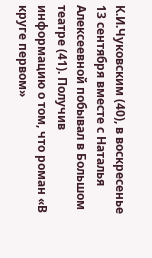К.И.Чуковским (40), в воскресенье 13 сентября вместе с Наталья Алексеевной побывал в Большом театре (41). Получив информацию о том, что роман «В круге первом»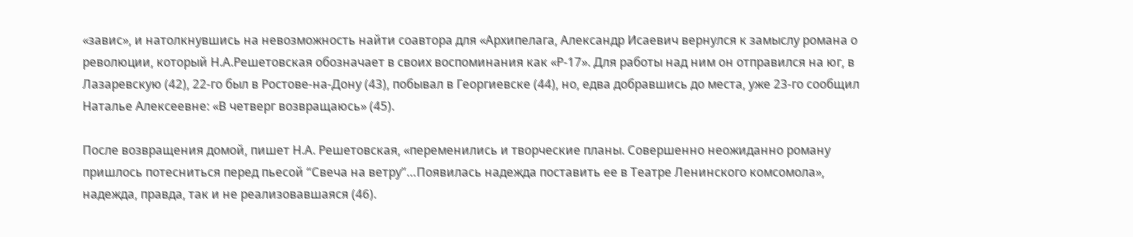«завис», и натолкнувшись на невозможность найти соавтора для «Архипелага, Александр Исаевич вернулся к замыслу романа о революции, который Н.А.Решетовская обозначает в своих воспоминания как «Р-17». Для работы над ним он отправился на юг, в Лазаревскую (42), 22-го был в Ростове-на-Дону (43), побывал в Георгиевске (44), но, едва добравшись до места, уже 23-го сообщил Наталье Алексеевне: «В четверг возвращаюсь» (45).

После возвращения домой, пишет Н.А. Решетовская, «переменились и творческие планы. Совершенно неожиданно роману пришлось потесниться перед пьесой “Свеча на ветру”…Появилась надежда поставить ее в Театре Ленинского комсомола», надежда, правда, так и не реализовавшаяся (46).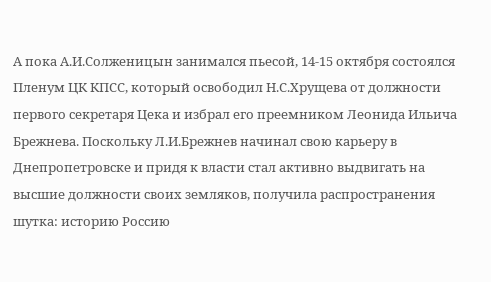А пока А.И.Солженицын занимался пьесой, 14-15 октября состоялся Пленум ЦК КПСС, который освободил Н.С.Хрущева от должности первого секретаря Цека и избрал его преемником Леонида Ильича Брежнева. Поскольку Л.И.Брежнев начинал свою карьеру в Днепропетровске и придя к власти стал активно выдвигать на высшие должности своих земляков, получила распространения шутка: историю Россию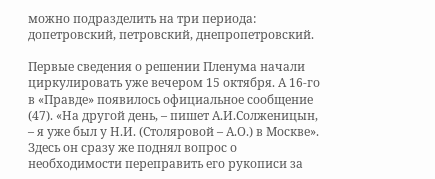можно подразделить на три периода: допетровский, петровский, днепропетровский.

Первые сведения о решении Пленума начали циркулировать уже вечером 15 октября. А 16-го в «Правде» появилось официальное сообщение (47). «На другой день, – пишет А.И.Солженицын, – я уже был у Н.И. (Столяровой – А.О.) в Москве». Здесь он сразу же поднял вопрос о необходимости переправить его рукописи за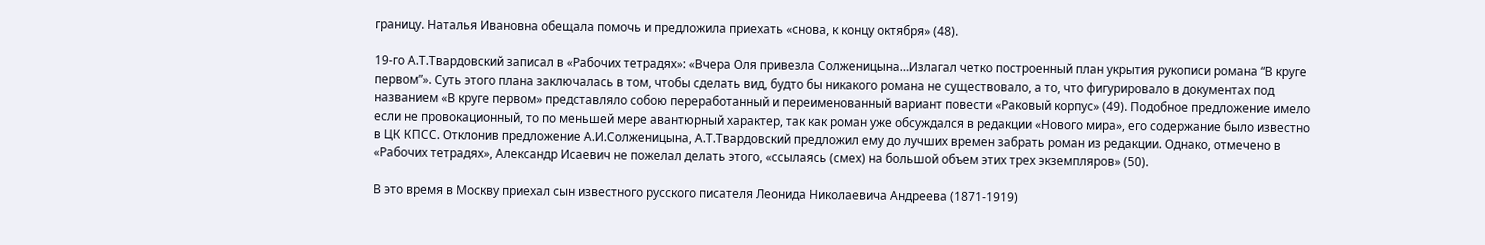границу. Наталья Ивановна обещала помочь и предложила приехать «снова, к концу октября» (48).

19-го А.Т.Твардовский записал в «Рабочих тетрадях»: «Вчера Оля привезла Солженицына…Излагал четко построенный план укрытия рукописи романа “В круге первом”». Суть этого плана заключалась в том, чтобы сделать вид, будто бы никакого романа не существовало, а то, что фигурировало в документах под названием «В круге первом» представляло собою переработанный и переименованный вариант повести «Раковый корпус» (49). Подобное предложение имело если не провокационный, то по меньшей мере авантюрный характер, так как роман уже обсуждался в редакции «Нового мира», его содержание было известно в ЦК КПСС. Отклонив предложение А.И.Солженицына, А.Т.Твардовский предложил ему до лучших времен забрать роман из редакции. Однако, отмечено в «Рабочих тетрадях», Александр Исаевич не пожелал делать этого, «ссылаясь (смех) на большой объем этих трех экземпляров» (50).

В это время в Москву приехал сын известного русского писателя Леонида Николаевича Андреева (1871-1919)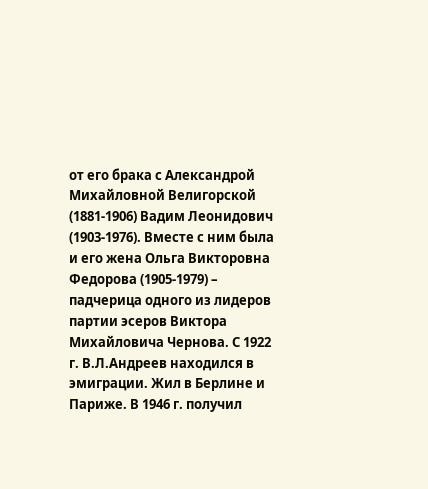от его брака с Александрой Михайловной Велигорской (1881-1906) Вадим Леонидович (1903-1976). Вместе с ним была и его жена Ольга Викторовна Федорова (1905-1979) – падчерица одного из лидеров партии эсеров Виктора Михайловича Чернова. С 1922 г. В.Л.Андреев находился в эмиграции. Жил в Берлине и Париже. В 1946 г. получил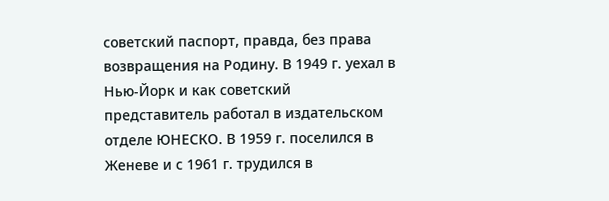советский паспорт, правда, без права возвращения на Родину. В 1949 г. уехал в Нью-Йорк и как советский представитель работал в издательском отделе ЮНЕСКО. В 1959 г. поселился в Женеве и с 1961 г. трудился в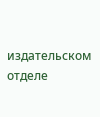издательском отделе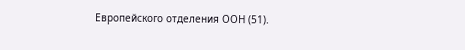Европейского отделения ООН (51).